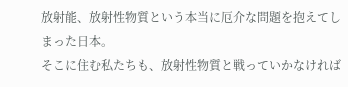放射能、放射性物質という本当に厄介な問題を抱えてしまった日本。
そこに住む私たちも、放射性物質と戦っていかなければ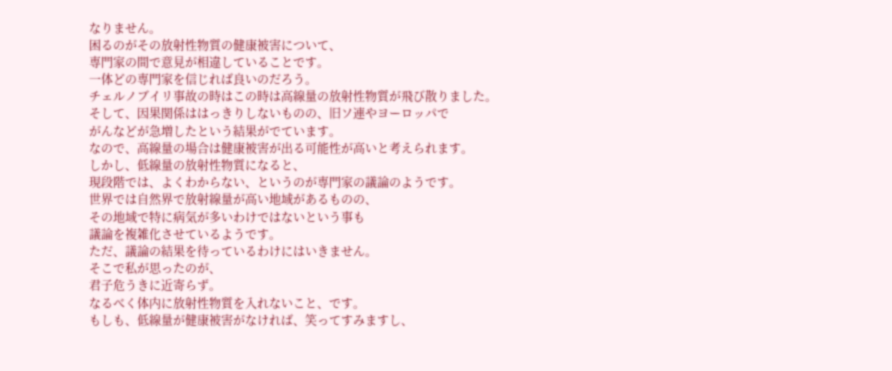なりません。
困るのがその放射性物質の健康被害について、
専門家の間で意見が相違していることです。
一体どの専門家を信じれば良いのだろう。
チェルノブイリ事故の時はこの時は高線量の放射性物質が飛び散りました。
そして、因果関係ははっきりしないものの、旧ソ連やヨーロッパで
がんなどが急増したという結果がでています。
なので、高線量の場合は健康被害が出る可能性が高いと考えられます。
しかし、低線量の放射性物質になると、
現段階では、よくわからない、というのが専門家の議論のようです。
世界では自然界で放射線量が高い地域があるものの、
その地域で特に病気が多いわけではないという事も
議論を複雑化させているようです。
ただ、議論の結果を待っているわけにはいきません。
そこで私が思ったのが、
君子危うきに近寄らず。
なるべく体内に放射性物質を入れないこと、です。
もしも、低線量が健康被害がなければ、笑ってすみますし、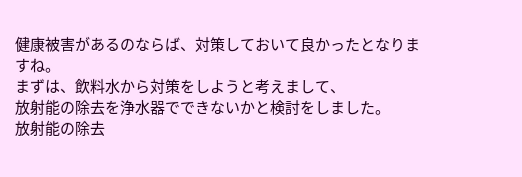健康被害があるのならば、対策しておいて良かったとなりますね。
まずは、飲料水から対策をしようと考えまして、
放射能の除去を浄水器でできないかと検討をしました。
放射能の除去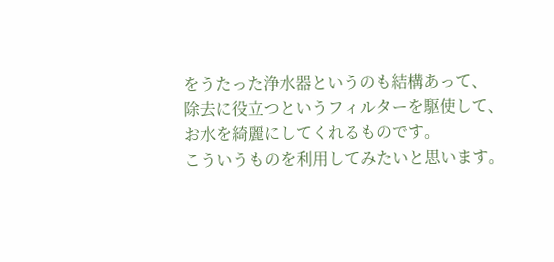をうたった浄水器というのも結構あって、
除去に役立つというフィルターを駆使して、
お水を綺麗にしてくれるものです。
こういうものを利用してみたいと思います。